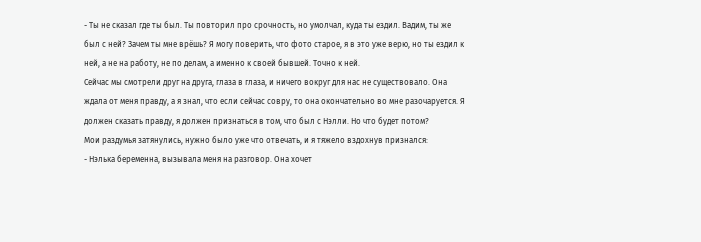- Ты не сказал где ты был. Ты повторил про срочность, но умолчал, куда ты ездил. Вадим, ты же был с ней? Зачем ты мне врёшь? Я могу поверить, что фото старое, я в это уже верю, но ты ездил к ней, а не на работу, не по делам, а именно к своей бывшей. Точно к ней.
Сейчас мы смотрели друг на друга, глаза в глаза, и ничего вокруг для нас не существовало. Она ждала от меня правду, а я знал, что если сейчас совру, то она окончательно во мне разочаруется. Я должен сказать правду, я должен признаться в том, что был с Нэлли. Но что будет потом?
Мои раздумья затянулись, нужно было уже что отвечать, и я тяжело вздохнув признался:
- Нэлька беременна, вызывала меня на разговор. Она хочет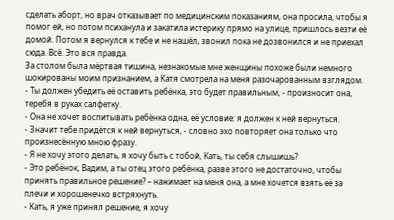сделать аборт, но врач отказывает по медицинским показаниям, она просила, чтобы я помог ей, но потом психанула и закатила истерику прямо на улице, пришлось везти её домой. Потом я вернулся к тебе и не нашёл, звонил пока не дозвонился и не приехал сюда. Всё. Это вся правда.
За столом была мёртвая тишина, незнакомые мне женщины похоже были немного шокированы моим признанием, а Катя смотрела на меня разочарованным взглядом.
- Ты должен убедить её оставить ребёнка, это будет правильным, - произносит она, теребя в руках салфетку.
- Она не хочет воспитывать ребёнка одна, её условие: я должен к ней вернуться.
- Значит тебе придётся к ней вернуться, - словно эхо повторяет она только что произнесённую мною фразу.
- Я не хочу этого делать, я хочу быть с тобой, Кать, ты себя слышишь?
- Это ребёнок, Вадим, а ты отец этого ребёнка, разве этого не достаточно, чтобы принять правильное решение? – нажимает на меня она, а мне хочется взять её за плечи и хорошенечко встряхнуть.
- Кать, я уже принял решение, я хочу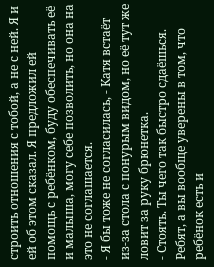строить отношения с тобой, а не с ней. Я и ей об этом сказал. Я предложил ей помощь с ребёнком, буду обеспечивать её и малыша, могу себе позволить, но она на это не соглашается.
- Я бы тоже не согласилась, - Катя встаёт из-за стола с понурым видом, но её тут же ловит за руку брюнетка.
- Стоять. Ты чего так быстро сдаёшься. Ребят, а вы вообще уверены в том, что ребёнок есть и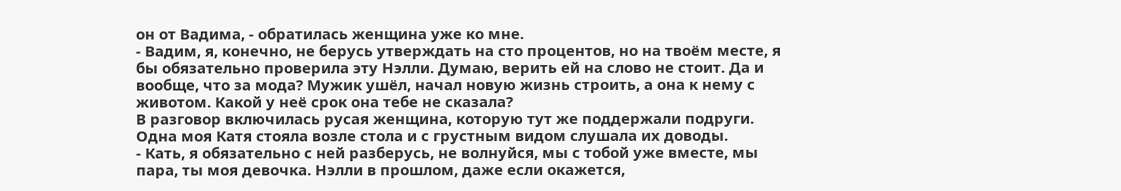он от Вадима, - обратилась женщина уже ко мне.
- Вадим, я, конечно, не берусь утверждать на сто процентов, но на твоём месте, я бы обязательно проверила эту Нэлли. Думаю, верить ей на слово не стоит. Да и вообще, что за мода? Мужик ушёл, начал новую жизнь строить, а она к нему с животом. Какой у неё срок она тебе не сказала?
В разговор включилась русая женщина, которую тут же поддержали подруги. Одна моя Катя стояла возле стола и с грустным видом слушала их доводы.
- Кать, я обязательно с ней разберусь, не волнуйся, мы с тобой уже вместе, мы пара, ты моя девочка. Нэлли в прошлом, даже если окажется,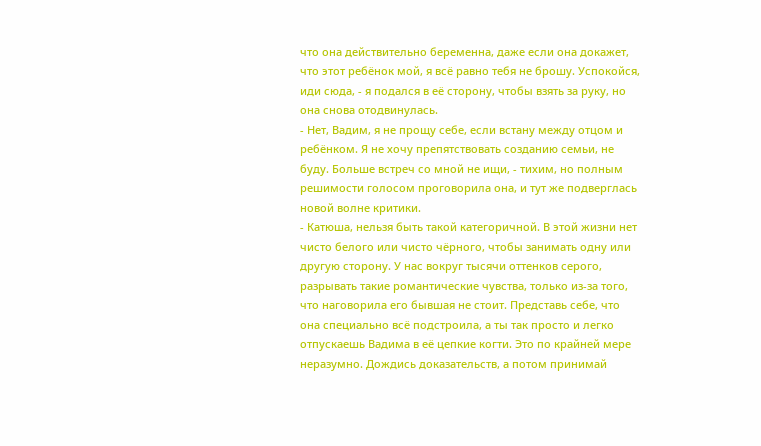что она действительно беременна, даже если она докажет, что этот ребёнок мой, я всё равно тебя не брошу. Успокойся, иди сюда, - я подался в её сторону, чтобы взять за руку, но она снова отодвинулась.
- Нет, Вадим, я не прощу себе, если встану между отцом и ребёнком. Я не хочу препятствовать созданию семьи, не буду. Больше встреч со мной не ищи, - тихим, но полным решимости голосом проговорила она, и тут же подверглась новой волне критики.
- Катюша, нельзя быть такой категоричной. В этой жизни нет чисто белого или чисто чёрного, чтобы занимать одну или другую сторону. У нас вокруг тысячи оттенков серого, разрывать такие романтические чувства, только из-за того, что наговорила его бывшая не стоит. Представь себе, что она специально всё подстроила, а ты так просто и легко отпускаешь Вадима в её цепкие когти. Это по крайней мере неразумно. Дождись доказательств, а потом принимай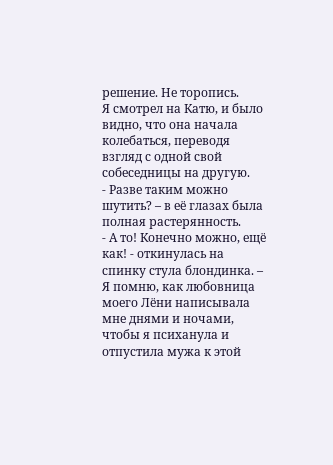решение. Не торопись.
Я смотрел на Катю, и было видно, что она начала колебаться, переводя взгляд с одной свой собеседницы на другую.
- Разве таким можно шутить? – в её глазах была полная растерянность.
- А то! Конечно можно, ещё как! - откинулась на спинку стула блондинка. – Я помню, как любовница моего Лёни написывала мне днями и ночами, чтобы я психанула и отпустила мужа к этой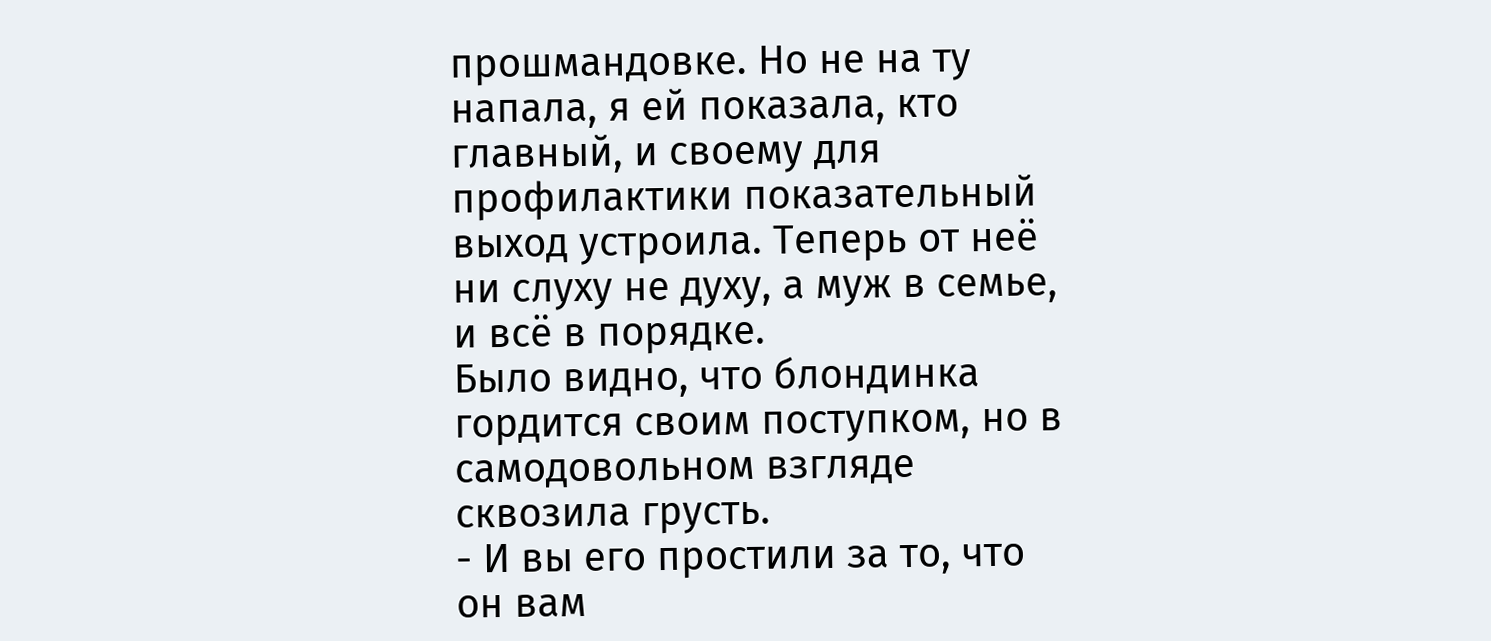прошмандовке. Но не на ту напала, я ей показала, кто главный, и своему для профилактики показательный выход устроила. Теперь от неё ни слуху не духу, а муж в семье, и всё в порядке.
Было видно, что блондинка гордится своим поступком, но в самодовольном взгляде сквозила грусть.
- И вы его простили за то, что он вам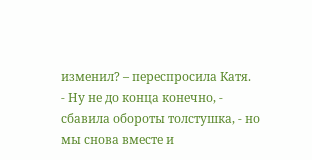изменил? – переспросила Катя.
- Ну не до конца конечно, - сбавила обороты толстушка, - но мы снова вместе и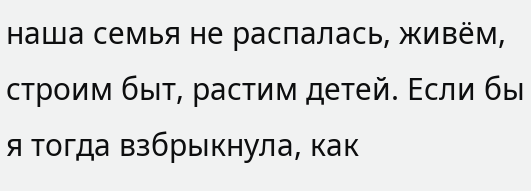наша семья не распалась, живём, строим быт, растим детей. Если бы я тогда взбрыкнула, как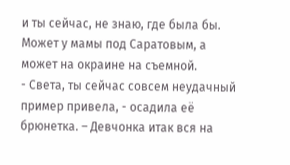и ты сейчас, не знаю, где была бы. Может у мамы под Саратовым, а может на окраине на съемной.
- Света, ты сейчас совсем неудачный пример привела, - осадила её брюнетка. – Девчонка итак вся на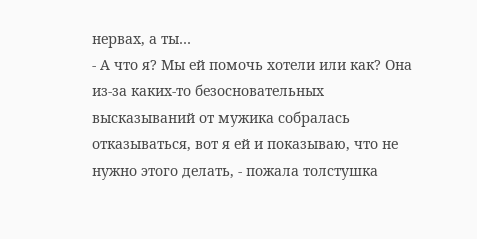нервах, а ты…
- А что я? Мы ей помочь хотели или как? Она из-за каких-то безосновательных высказываний от мужика собралась отказываться, вот я ей и показываю, что не нужно этого делать, - пожала толстушка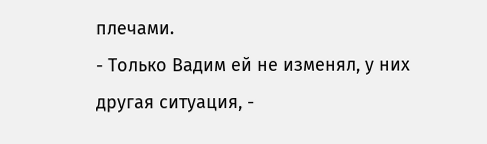плечами.
- Только Вадим ей не изменял, у них другая ситуация, -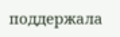поддержала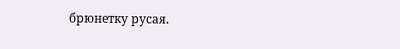брюнетку русая.